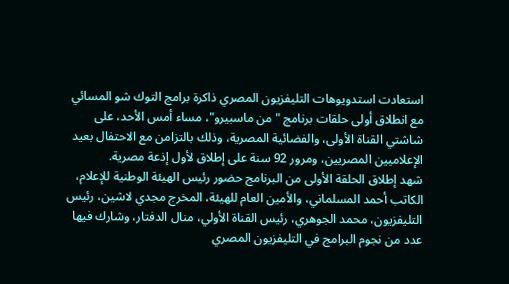استعادت استدويوهات التليفزيون المصري ذاكرة برامج التوك شو المسائي مع انطلاق أولى حلقات برنامج "من ماسبيرو"، مساء أمس الأحد، على شاشتي القناة الأولى، والفضائية المصرية، وذلك بالتزامن مع الاحتفال بعيد الإعلاميين المصريين، ومرور 92 سنة على إطلاق لأول إذعة مصرية.
شهد إطلاق الحلقة الأولى من البرنامج حضور رئيس الهيئة الوطنية للإعلام، الكاتب أحمد المسلماني، والأمين العام للهيئة، المخرج مجدي لاشين، رئيس التليفزيون، محمد الجوهري، رئيس القناة الأولي، منال الدفتار، وشارك فيها عدد من نجوم البرامج في التليفزيون المصري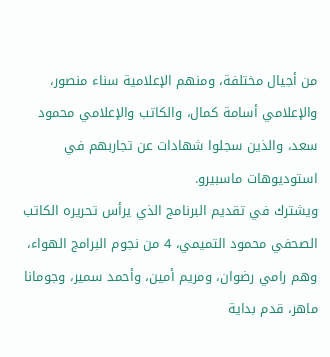من أجيال مختلفة، ومنهم الإعلامية سناء منصور، والإعلامي أسامة كمال، والكاتب والإعلامي محمود سعد، والذين سجلوا شهادات عن تجاربهم في استوديوهات ماسبيرو.
ويشترك في تقديم البرنامج الذي يرأس تحريره الكاتب الصحفي محمود التميمي، 4 من نجوم البرامج الهواء، وهم رامي رضوان، ومريم أمين، وأحمد سمير، وجومانا ماهر، قدم بداية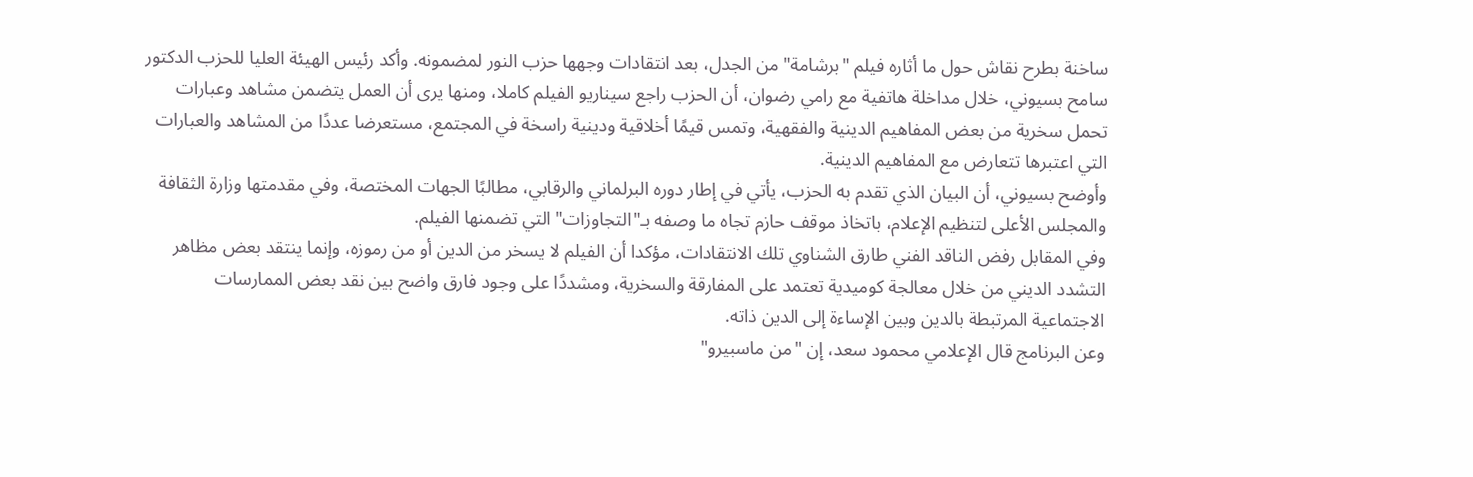ساخنة بطرح نقاش حول ما أثاره فيلم "برشامة" من الجدل، بعد انتقادات وجهها حزب النور لمضمونه. وأكد رئيس الهيئة العليا للحزب الدكتور سامح بسيوني، خلال مداخلة هاتفية مع رامي رضوان، أن الحزب راجع سيناريو الفيلم كاملا، ومنها يرى أن العمل يتضمن مشاهد وعبارات تحمل سخرية من بعض المفاهيم الدينية والفقهية، وتمس قيمًا أخلاقية ودينية راسخة في المجتمع، مستعرضا عددًا من المشاهد والعبارات التي اعتبرها تتعارض مع المفاهيم الدينية.
وأوضح بسيوني، أن البيان الذي تقدم به الحزب، يأتي في إطار دوره البرلماني والرقابي، مطالبًا الجهات المختصة، وفي مقدمتها وزارة الثقافة والمجلس الأعلى لتنظيم الإعلام، باتخاذ موقف حازم تجاه ما وصفه بـ"التجاوزات" التي تضمنها الفيلم.
وفي المقابل رفض الناقد الفني طارق الشناوي تلك الانتقادات، مؤكدا أن الفيلم لا يسخر من الدين أو من رموزه، وإنما ينتقد بعض مظاهر التشدد الديني من خلال معالجة كوميدية تعتمد على المفارقة والسخرية، ومشددًا على وجود فارق واضح بين نقد بعض الممارسات الاجتماعية المرتبطة بالدين وبين الإساءة إلى الدين ذاته.
وعن البرنامج قال الإعلامي محمود سعد، إن "من ماسبيرو"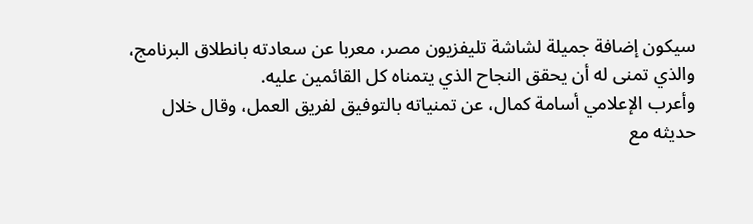سيكون إضافة جميلة لشاشة تليفزيون مصر، معربا عن سعادته بانطلاق البرنامج، والذي تمنى له أن يحقق النجاح الذي يتمناه كل القائمين عليه.
وأعرب الإعلامي أسامة كمال، عن تمنياته بالتوفيق لفريق العمل، وقال خلال حديثه مع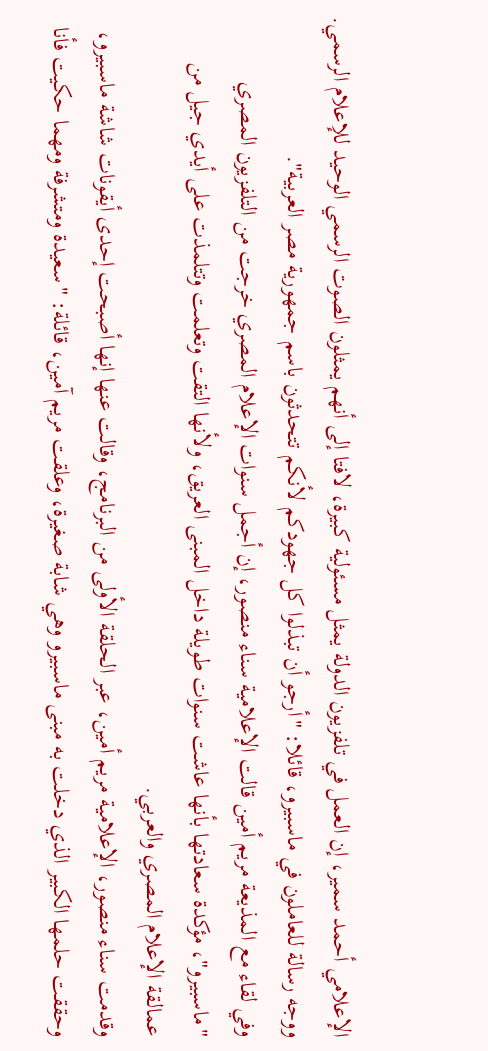الإعلامي أحمد سمير، إن العمل في تلفزيون الدولة يمثل مسئولية كبيرة، لافتا إلى أنهم يمثلون الصوت الرسمي الوحيد للإعلام الرسمي.
ووجه رسالة للعاملون في ماسبيرو، قائلا: "أرجو أن تبذلوا كل جهودكم لأنكم تتحدثون باسم جمهورية مصر العربية".
وفي لقاء مع المذيعة مريم أمين قالت الإعلامية سناء منصور، إن أجمل سنوات الإعلام المصري خرجت من التلفزيون المصري "ماسبيرو"، مؤكدة سعادتها بأنها عاشت سنوات طويلة داخل المبنى العريق، ولأنها التقت وتعلمت وتتلمذت على أيدي جيل من عمالقة الإعلام المصري والعربي.
وقدمت سناء منصور، الإعلامية مريم أمين، عبر الحلقة الأولى من البرنامج، وقالت عنها إنها أصبحت إحدى أيقونات شاشة ماسبيرو، وحققت حلمها الكبير الذي دخلت به مبنى ماسبيرو وهي شابة صغيرة، وعلقت مريم آمين، قائلة: "سعيدة ومتشرفة ومهما حكيت فأنا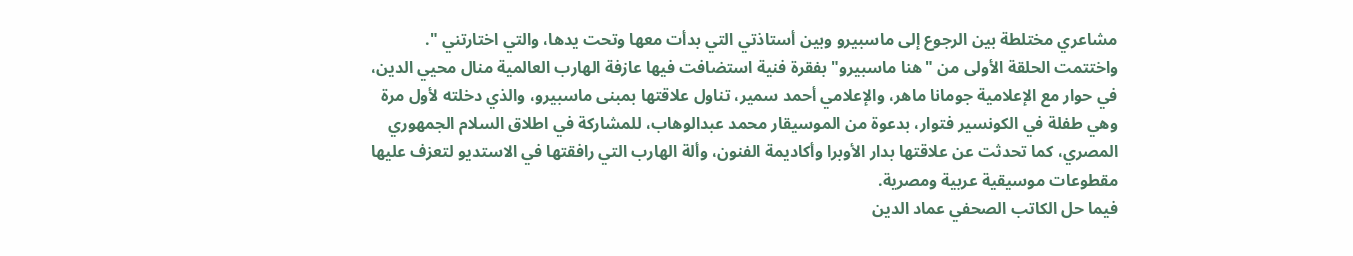مشاعري مختلطة بين الرجوع إلى ماسبيرو وبين أستاذتي التي بدأت معها وتحت يدها، والتي اختارتني ".
واختتمت الحلقة الأولى من "هنا ماسبيرو" بفقرة فنية استضافت فيها عازفة الهارب العالمية منال محيي الدين، في حوار مع الإعلامية جومانا ماهر، والإعلامي أحمد سمير، تناول علاقتها بمبنى ماسبيرو، والذي دخلته لأول مرة وهي طفلة في الكونسير فتوار، بدعوة من الموسيقار محمد عبدالوهاب، للمشاركة في اطلاق السلام الجمهوري المصري، كما تحدثت عن علاقتها بدار الأوبرا وأكاديمة الفنون، وألة الهارب التي رافقتها في الاستديو لتعزف عليها مقطوعات موسيقية عربية ومصرية.
فيما حل الكاتب الصحفي عماد الدين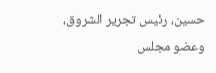حسين، رئيس تجرير الشروق، وعضو مجلس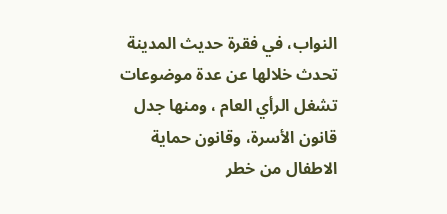النواب، في فقرة حديث المدينة تحدث خلالها عن عدة موضوعات تشغل الرأي العام ، ومنها جدل قانون الأسرة، وقانون حماية الاطفال من خطر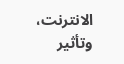الانترنت، وتأثير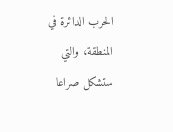الحرب الدائرة في المنطقة، والتي ستشكل صراعا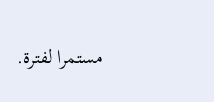مستمرا لفترة.